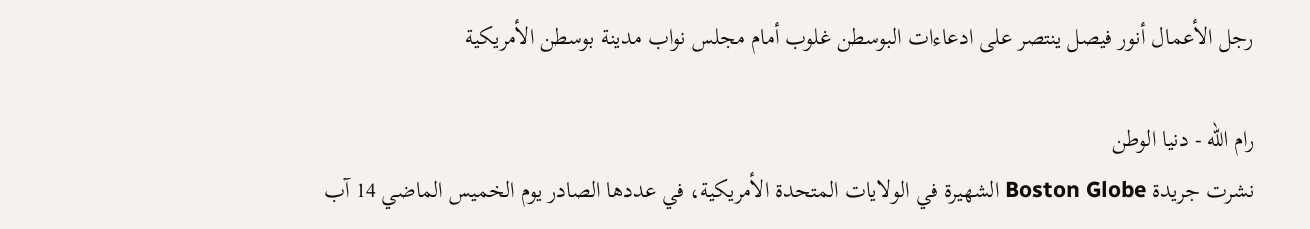رجل الأعمال أنور فيصل ينتصر على ادعاءات البوسطن غلوب أمام مجلس نواب مدينة بوسطن الأمريكية

رام الله - دنيا الوطن
نشرت جريدة Boston Globe الشهيرة في الولايات المتحدة الأمريكية، في عددها الصادر يوم الخميس الماضي 14 آب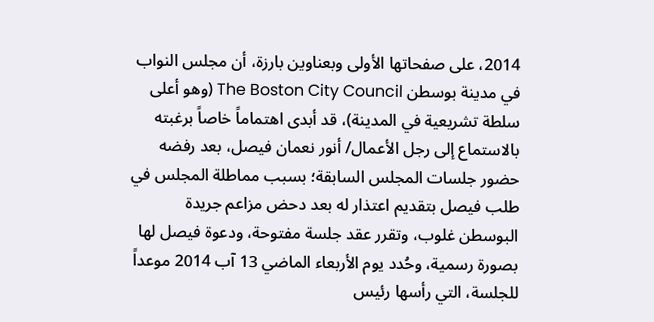2014، على صفحاتها الأولى وبعناوين بارزة، أن مجلس النواب في مدينة بوسطن The Boston City Council (وهو أعلى سلطة تشريعية في المدينة)، قد أبدى اهتماماً خاصاً برغبته بالاستماع إلى رجل الأعمال/ أنور نعمان فيصل، بعد رفضه حضور جلسات المجلس السابقة؛ بسبب مماطلة المجلس في طلب فيصل بتقديم اعتذار له بعد دحض مزاعم جريدة البوسطن غلوب، وتقرر عقد جلسة مفتوحة، ودعوة فيصل لها بصورة رسمية، وحُدد يوم الأربعاء الماضي 13 آب 2014 موعداً للجلسة، التي رأسها رئيس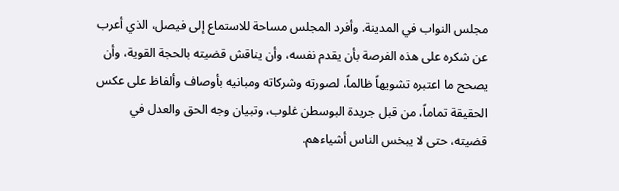مجلس النواب في المدينة. وأفرد المجلس مساحة للاستماع إلى فيصل، الذي أعرب عن شكره على هذه الفرصة بأن يقدم نفسه، وأن يناقش قضيته بالحجة القوية، وأن يصحح ما اعتبره تشويهاً ظالماً، لصورته وشركاته ومبانيه بأوصاف وألفاظ على عكس الحقيقة تماماً، من قبل جريدة البوسطن غلوب، وتبيان وجه الحق والعدل في قضيته، حتى لا يبخس الناس أشياءهم.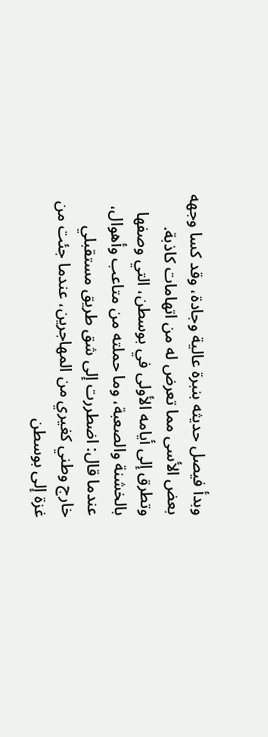وبدأ فيصل حديثه بنبرة عالية وجادة، وقد كسا وجهه بعض الأسى مما تعرض له من اتهامات كاذبة. وتطرق إلى أيامه الأولى في بوسطن، التي وصفها بالخشنة والصعبة، وما حملته من متاعب وأهوال، عندما قال: اضطررت إلى شق طريق مستقبلي خارج وطني كغيري من المهاجرين، عندما جئت من غزة إلى بوسطن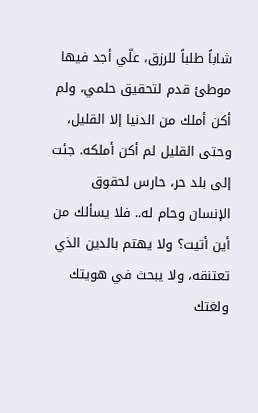شاباً طلباً للرزق، علّي أجد فيها موطئ قدم لتحقيق حلمي، ولم أكن أملك من الدنيا إلا القليل، وحتى القليل لم أكن أملكه. جئت إلى بلد حر، حارس لحقوق الإنسان وحام له.. فلا يسألك من أين أتيت؟ ولا يهتم بالدين الذي تعتنقه، ولا يبحث في هويتك ولغتك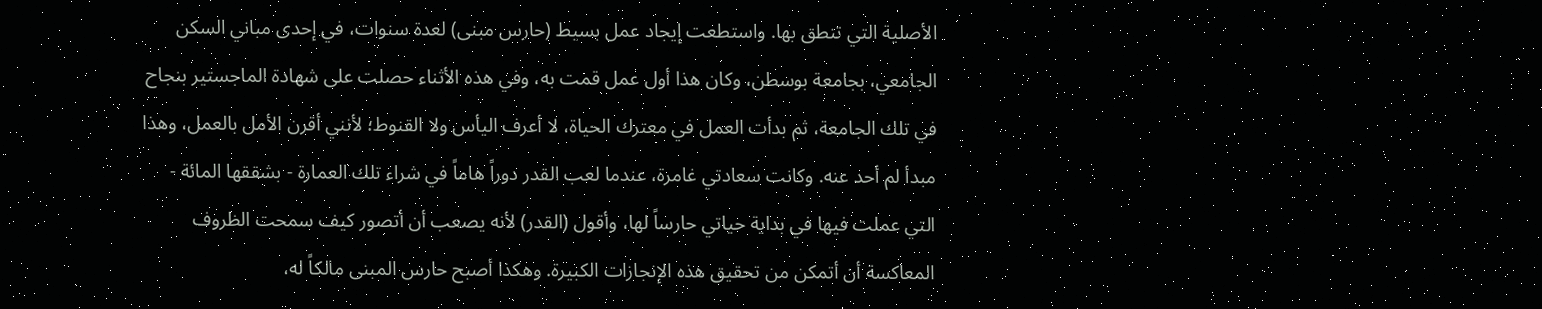الأصلية التي تنطق بها. واستطعت إيجاد عمل بسيط (حارس مبنى) لعدة سنوات، في إحدى مباني السكن الجامعي، بجامعة بوسطن، وكان هذا أول عمل قمت به، وفي هذه الأثناء حصلت على شهادة الماجستير بنجاح في تلك الجامعة، ثم بدأت العمل في معترك الحياة، لا أعرف اليأس ولا القنوط؛ لأنني أقرن الأمل بالعمل، وهذا مبدأ لم أحد عنه. وكانت سعادتي غامرة، عندما لعب القدر دوراً هاماً في شراء تلك العمارة - بشققها المائة - التي عملت فيها في بداية حياتي حارساً لها، وأقول (القدر) لأنه يصعب أن أتصور كيف سمحت الظروف المعاكسة أن أتمكن من تحقيق هذه الإنجازات الكبيرة. وهكذا أصبح حارس المبنى مالكاً له،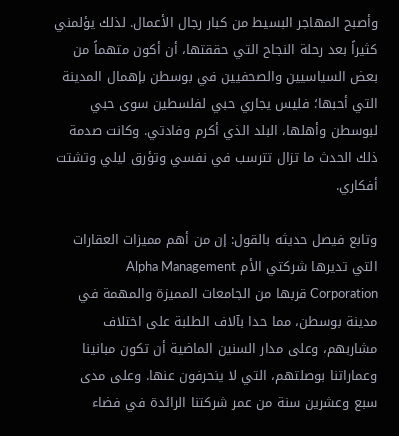وأصبح المهاجر البسيط من كبار رجال الأعمال. لذلك يؤلمني كثيراً بعد رحلة النجاح التي حققتها، أن أكون متهماً من بعض السياسيين والصحفيين في بوسطن بإهمال المدينة التي أحبها؛ فليس يجاري حبي لفلسطين سوى حبي لبوسطن وأهلها، البلد الذي أكرم وفادتي. وكانت صدمة ذلك الحدث ما تزال تترسب في نفسي وتؤرق ليلي وتشتت أفكاري.

وتابع فيصل حديثه بالقول: إن من أهم مميزات العقارات التي تديرها شركتي الأم Alpha Management Corporation قربها من الجامعات المميزة والمهمة في مدينة بوسطن، مما حدا بآلاف الطلبة على اختلاف مشاربهم، وعلى مدار السنين الماضية أن تكون مبانينا وعماراتنا بوصلتهم، التي لا ينحرفون عنها. وعلى مدى سبع وعشرين سنة من عمر شركتنا الرائدة في فضاء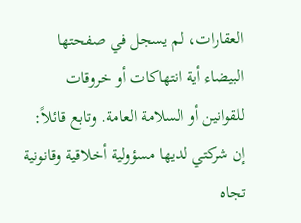العقارات، لم يسجل في صفحتها البيضاء أية انتهاكات أو خروقات للقوانين أو السلامة العامة. وتابع قائلاً: إن شركتي لديها مسؤولية أخلاقية وقانونية تجاه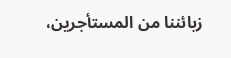زبائننا من المستأجرين،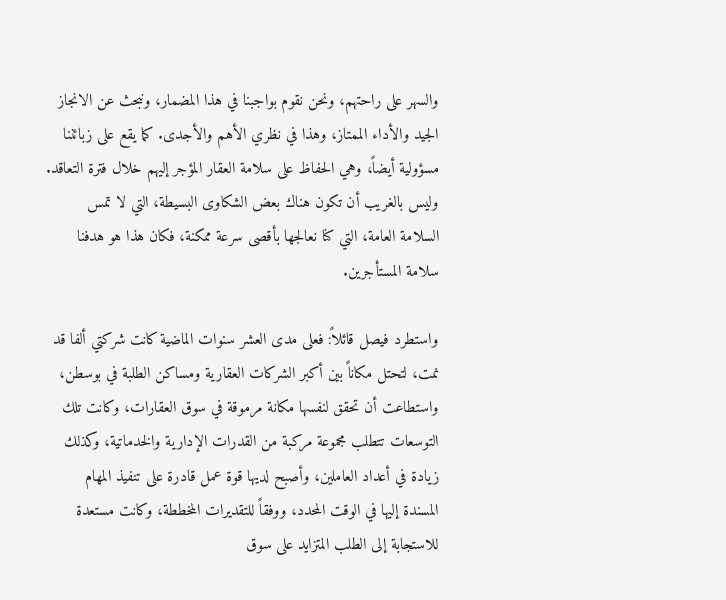والسهر على راحتهم، ونحن نقوم بواجبنا في هذا المضمار، ونبحث عن الانجاز الجيد والأداء الممتاز، وهذا في نظري الأهم والأجدى. كما يقع على زبائننا مسؤولية أيضاً، وهي الحفاظ على سلامة العقار المؤجر إليهم خلال فترة التعاقد. وليس بالغريب أن تكون هناك بعض الشكاوى البسيطة، التي لا تمس السلامة العامة، التي كنا نعالجها بأقصى سرعة ممكنة، فكان هذا هو هدفنا سلامة المستأجرين.

واستطرد فيصل قائلاً: فعلى مدى العشر سنوات الماضية كانت شركتي ألفا قد نمت، لتحتل مكاناً بين أكبر الشركات العقارية ومساكن الطلبة في بوسطن، واستطاعت أن تحقق لنفسها مكانة مرموقة في سوق العقارات، وكانت تلك التوسعات تتطلب مجموعة مركبة من القدرات الإدارية والخدماتية، وكذلك زيادة في أعداد العاملين، وأصبح لديها قوة عمل قادرة على تنفيذ المهام المسندة إليها في الوقت المحدد، ووفقاً للتقديرات المخططة، وكانت مستعدة للاستجابة إلى الطلب المتزايد على سوق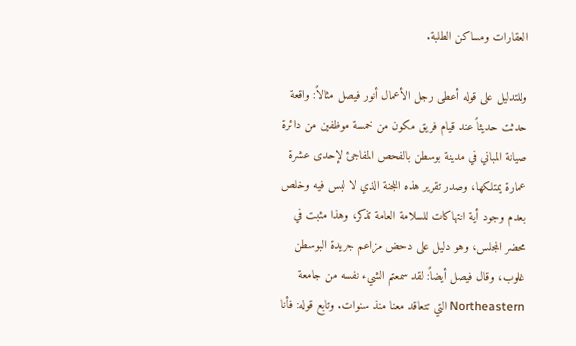العقارات ومساكن الطلبة.

وللتدليل على قوله أعطى رجل الأعمال أنور فيصل مثالاً: واقعة حدثت حديثاً عند قيام فريق مكون من خمسة موظفين من دائرة صيانة المباني في مدينة بوسطن بالفحص المفاجئ لإحدى عشرة عمارة يمتلكها، وصدر تقرير هذه اللجنة الذي لا لبس فيه وخلص بعدم وجود أية انتهاكات للسلامة العامة تذكر، وهذا مثبت في محضر المجلس، وهو دليل على دحض مزاعم جريدة البوسطن غلوب، وقال فيصل أيضاً: لقد سمعتم الشيء نفسه من جامعة Northeastern التي تتعاقد معنا منذ سنوات. وتابع قوله: فأنا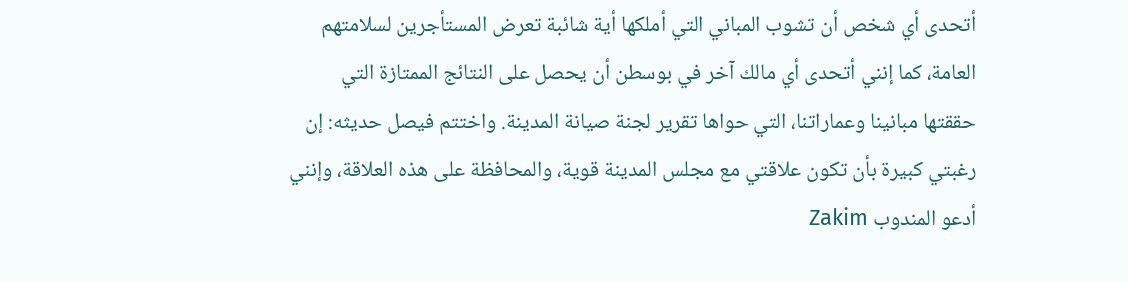أتحدى أي شخص أن تشوب المباني التي أملكها أية شائبة تعرض المستأجرين لسلامتهم العامة، كما إنني أتحدى أي مالك آخر في بوسطن أن يحصل على النتائج الممتازة التي حققتها مبانينا وعماراتنا، التي حواها تقرير لجنة صيانة المدينة. واختتم فيصل حديثه: إن رغبتي كبيرة بأن تكون علاقتي مع مجلس المدينة قوية، والمحافظة على هذه العلاقة، وإنني أدعو المندوب Zakim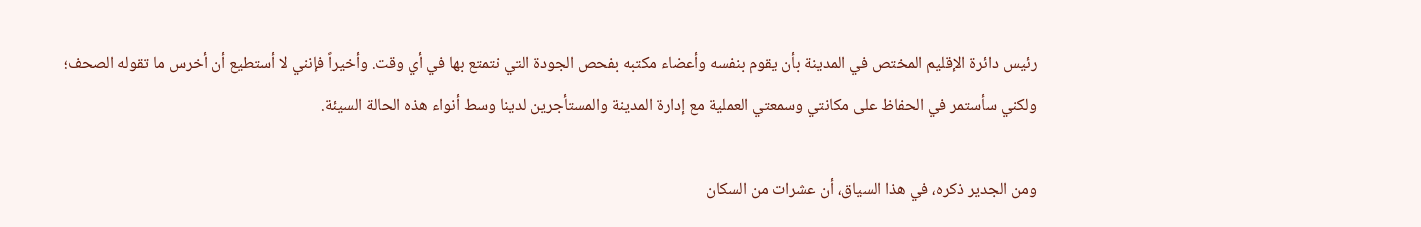رئيس دائرة الإقليم المختص في المدينة بأن يقوم بنفسه وأعضاء مكتبه بفحص الجودة التي نتمتع بها في أي وقت. وأخيراً فإنني لا أستطيع أن أخرس ما تقوله الصحف؛ ولكني سأستمر في الحفاظ على مكانتي وسمعتي العملية مع إدارة المدينة والمستأجرين لدينا وسط أنواء هذه الحالة السيئة.

ومن الجدير ذكره، في هذا السياق، أن عشرات من السكان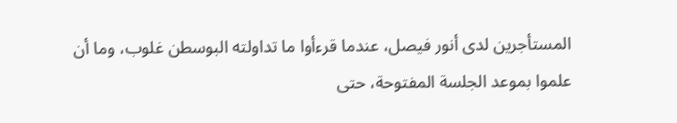المستأجرين لدى أنور فيصل، عندما قرءأوا ما تداولته البوسطن غلوب، وما أن علموا بموعد الجلسة المفتوحة، حتى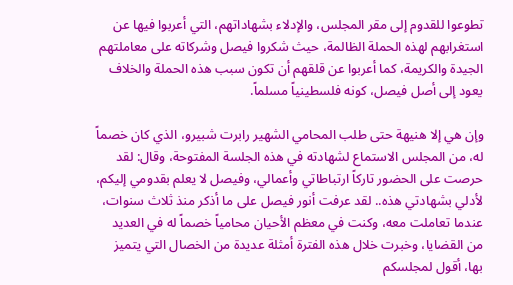تطوعوا للقدوم إلى مقر المجلس، والإدلاء بشهاداتهم، التي أعربوا فيها عن استغرابهم لهذه الحملة الظالمة، حيث شكروا فيصل وشركاته على معاملتهم الجيدة والكريمة، كما أعربوا عن قلقهم أن تكون سبب هذه الحملة والخلاف يعود إلى أصل فيصل، كونه فلسطينياً مسلماً.

وإن هي إلا هنيهة حتى طلب المحامي الشهير رابرت شبيرو، الذي كان خصماً له، من المجلس الاستماع لشهادته في هذه الجلسة المفتوحة، وقال: لقد حرصت على الحضور تاركاً ارتباطاتي وأعمالي، وفيصل لا يعلم بقدومي إليكم، لأدلي بشهادتي هذه.. لقد عرفت أنور فيصل على ما أذكر منذ ثلاث سنوات، عندما تعاملت معه، وكنت في معظم الأحيان محامياً خصماً له في العديد من القضايا، وخبرت خلال هذه الفترة أمثلة عديدة من الخصال التي يتميز بها، أقول لمجلسكم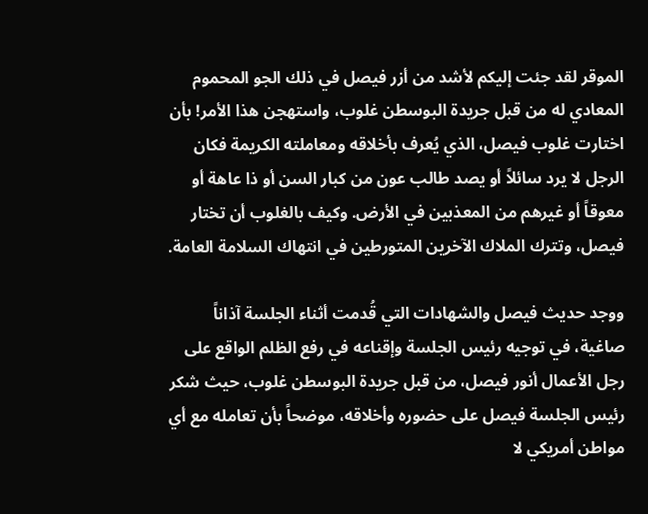الموقر لقد جئت إليكم لأشد من أزر فيصل في ذلك الجو المحموم المعادي له من قبل جريدة البوسطن غلوب، واستهجن هذا الأمر! بأن اختارت غلوب فيصل، الذي يُعرف بأخلاقه ومعاملته الكريمة فكان الرجل لا يرد سائلاً أو يصد طالب عون من كبار السن أو ذا عاهة أو معوقاً أو غيرهم من المعذبين في الأرض. وكيف بالغلوب أن تختار فيصل، وتترك الملاك الآخرين المتورطين في انتهاك السلامة العامة.

ووجد حديث فيصل والشهادات التي قُدمت أثناء الجلسة آذاناً صاغية، في توجيه رئيس الجلسة وإقناعه في رفع الظلم الواقع على رجل الأعمال أنور فيصل، من قبل جريدة البوسطن غلوب، حيث شكر رئيس الجلسة فيصل على حضوره وأخلاقه، موضحاً بأن تعامله مع أي مواطن أمريكي لا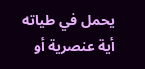يحمل في طياته أية عنصرية أو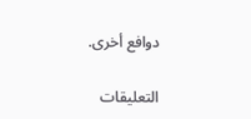دوافع أخرى.

التعليقات